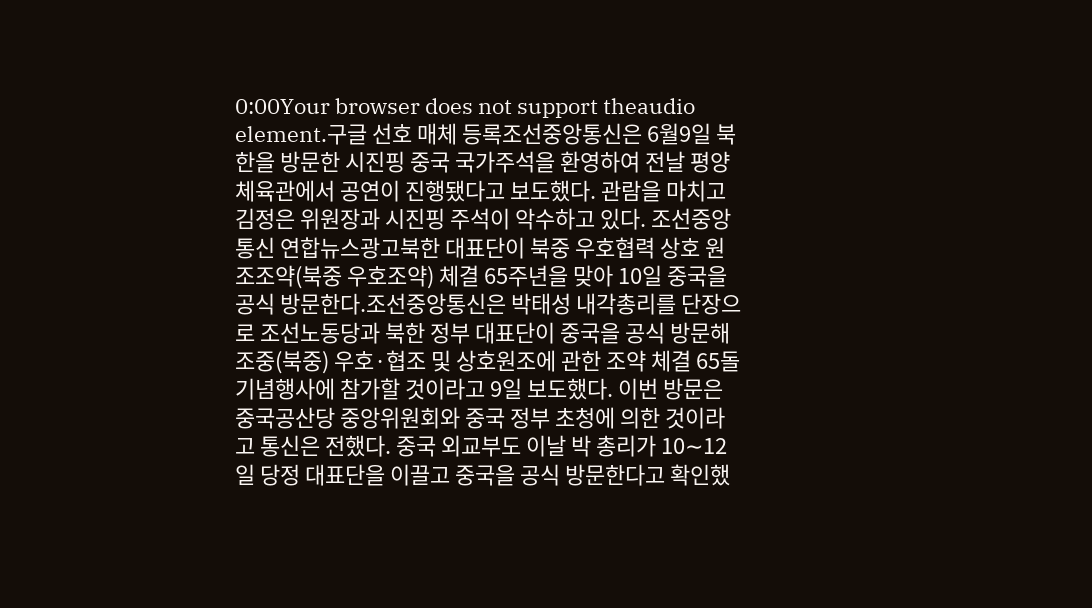0:00Your browser does not support theaudio element.구글 선호 매체 등록조선중앙통신은 6월9일 북한을 방문한 시진핑 중국 국가주석을 환영하여 전날 평양체육관에서 공연이 진행됐다고 보도했다. 관람을 마치고 김정은 위원장과 시진핑 주석이 악수하고 있다. 조선중앙통신 연합뉴스광고북한 대표단이 북중 우호협력 상호 원조조약(북중 우호조약) 체결 65주년을 맞아 10일 중국을 공식 방문한다.조선중앙통신은 박태성 내각총리를 단장으로 조선노동당과 북한 정부 대표단이 중국을 공식 방문해 조중(북중) 우호·협조 및 상호원조에 관한 조약 체결 65돌 기념행사에 참가할 것이라고 9일 보도했다. 이번 방문은 중국공산당 중앙위원회와 중국 정부 초청에 의한 것이라고 통신은 전했다. 중국 외교부도 이날 박 총리가 10∼12일 당정 대표단을 이끌고 중국을 공식 방문한다고 확인했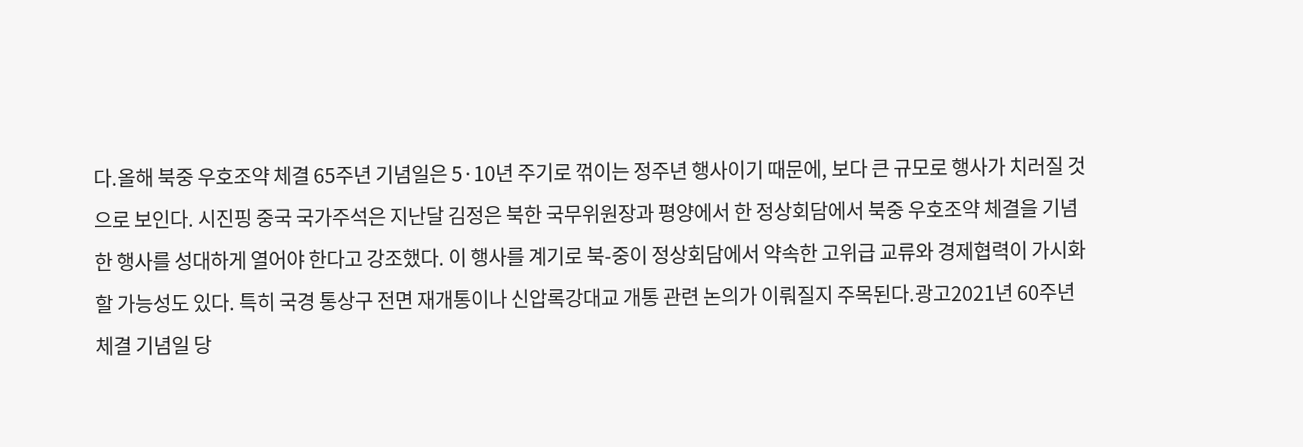다.올해 북중 우호조약 체결 65주년 기념일은 5·10년 주기로 꺾이는 정주년 행사이기 때문에, 보다 큰 규모로 행사가 치러질 것으로 보인다. 시진핑 중국 국가주석은 지난달 김정은 북한 국무위원장과 평양에서 한 정상회담에서 북중 우호조약 체결을 기념한 행사를 성대하게 열어야 한다고 강조했다. 이 행사를 계기로 북-중이 정상회담에서 약속한 고위급 교류와 경제협력이 가시화할 가능성도 있다. 특히 국경 통상구 전면 재개통이나 신압록강대교 개통 관련 논의가 이뤄질지 주목된다.광고2021년 60주년 체결 기념일 당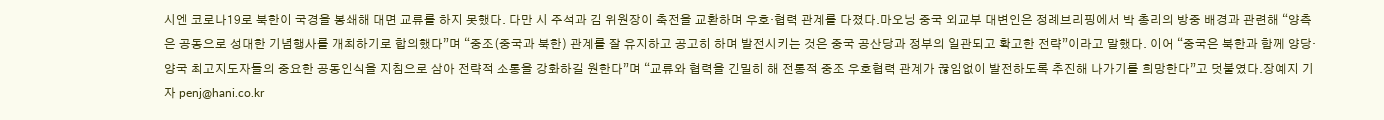시엔 코로나19로 북한이 국경을 봉쇄해 대면 교류를 하지 못했다. 다만 시 주석과 김 위원장이 축전을 교환하며 우호·협력 관계를 다졌다.마오닝 중국 외교부 대변인은 정례브리핑에서 박 총리의 방중 배경과 관련해 “양측은 공동으로 성대한 기념행사를 개최하기로 합의했다”며 “중조(중국과 북한) 관계를 잘 유지하고 공고히 하며 발전시키는 것은 중국 공산당과 정부의 일관되고 확고한 전략”이라고 말했다. 이어 “중국은 북한과 함께 양당·양국 최고지도자들의 중요한 공동인식을 지침으로 삼아 전략적 소통을 강화하길 원한다”며 “교류와 협력을 긴밀히 해 전통적 중조 우호협력 관계가 끊임없이 발전하도록 추진해 나가기를 희망한다”고 덧붙였다.장예지 기자 penj@hani.co.kr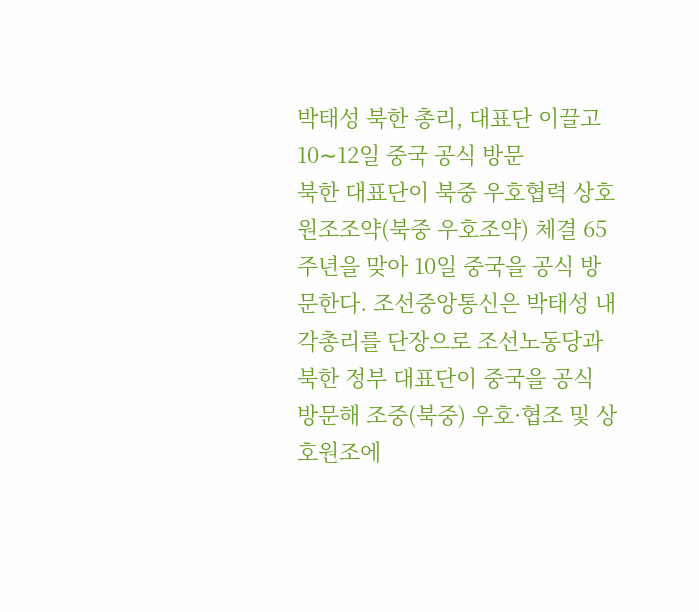박태성 북한 총리, 대표단 이끌고 10∼12일 중국 공식 방문
북한 대표단이 북중 우호협력 상호 원조조약(북중 우호조약) 체결 65주년을 맞아 10일 중국을 공식 방문한다. 조선중앙통신은 박태성 내각총리를 단장으로 조선노동당과 북한 정부 대표단이 중국을 공식 방문해 조중(북중) 우호·협조 및 상호원조에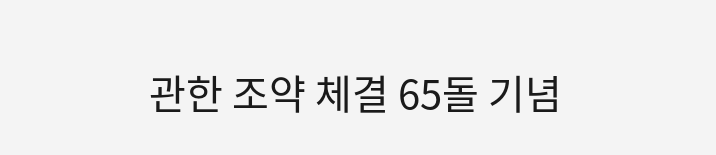관한 조약 체결 65돌 기념